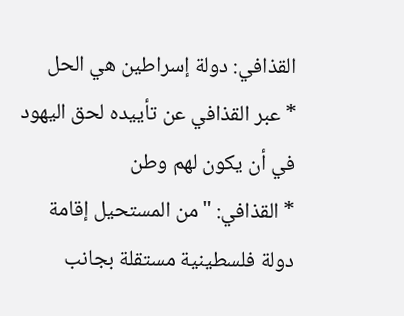القذافي: دولة إسراطين هي الحل
* عبر القذافي عن تأييده لحق اليهود في أن يكون لهم وطن
* القذافي: "من المستحيل إقامة دولة فلسطينية مستقلة بجانب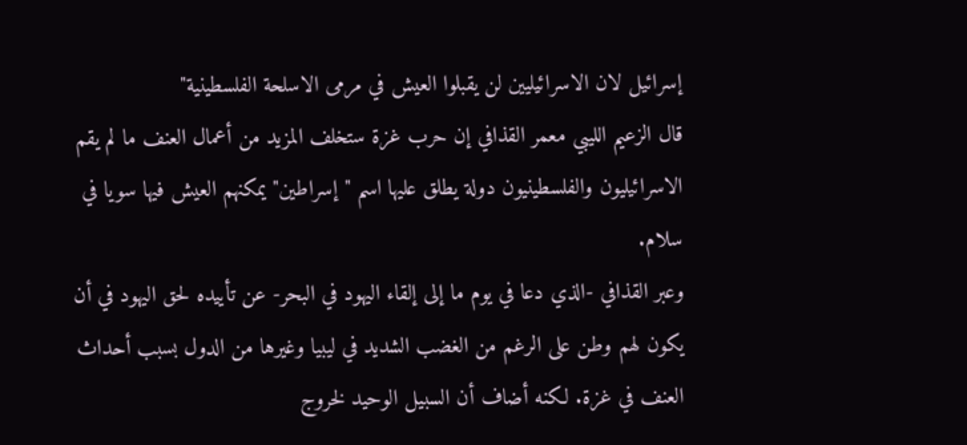إسرائيل لان الاسرائيليين لن يقبلوا العيش في مرمى الاسلحة الفلسطينية"
قال الزعيم الليبي معمر القذافي إن حرب غزة ستخلف المزيد من أعمال العنف ما لم يقم الاسرائيليون والفلسطينيون دولة يطلق عليها اسم "إسراطين" يمكنهم العيش فيها سويا في سلام.
وعبر القذافي -الذي دعا في يوم ما إلى إلقاء اليهود في البحر- عن تأييده لحق اليهود في أن يكون لهم وطن على الرغم من الغضب الشديد في ليبيا وغيرها من الدول بسبب أحداث العنف في غزة. لكنه أضاف أن السبيل الوحيد لخروج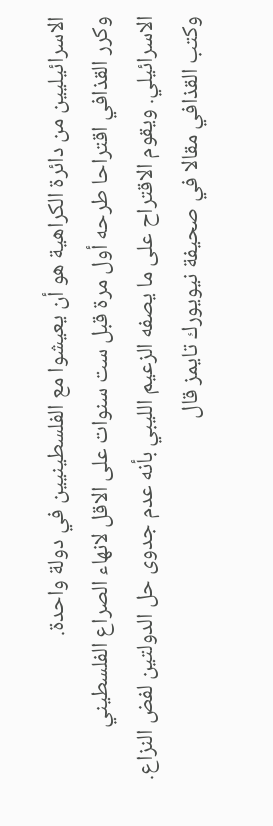الاسرائيليين من دائرة الكراهية هو أن يعيشوا مع الفلسطينيين في دولة واحدة.
وكرر القذافي اقتراحا طرحه أول مرة قبل ست سنوات على الاقل لانهاء الصراع الفلسطيني الاسرائيلي. ويقوم الاقتراح على ما يصفه الزعيم الليبي بأنه عدم جدوى حل الدولتين لفض النزاع.
وكتب القذافي مقالا في صحيفة نيويورك تايمز قال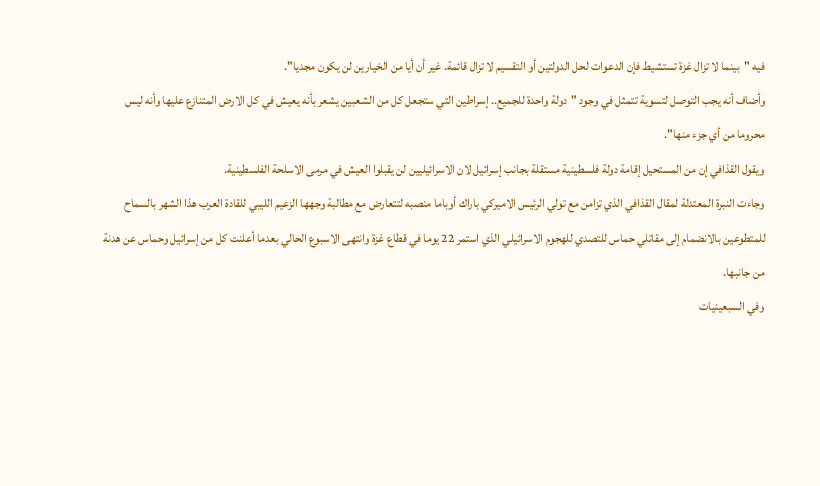فيه "بينما لا تزال غزة تستشيط فإن الدعوات لحل الدولتين أو التقسيم لا تزال قائمة. غير أن أيا من الخيارين لن يكون مجديا".
وأضاف أنه يجب التوصل لتسوية تتمثل في وجود "دولة واحدة للجميع.. إسراطين التي ستجعل كل من الشعبين يشعر بأنه يعيش في كل الارض المتنازع عليها وأنه ليس محروما من أي جزء منها".
ويقول القذافي إن من المستحيل إقامة دولة فلسطينية مستقلة بجانب إسرائيل لان الاسرائيليين لن يقبلوا العيش في مرمى الاسلحة الفلسطينية.
وجاءت النبرة المعتدلة لمقال القذافي الذي تزامن مع تولي الرئيس الاميركي باراك أوباما منصبه لتتعارض مع مطالبة وجهها الزعيم الليبي للقادة العرب هذا الشهر بالسماح للمتطوعين بالانضمام إلى مقاتلي حماس للتصدي للهجوم الاسرائيلي الذي استمر 22 يوما في قطاع غزة وانتهى الاسبوع الحالي بعدما أعلنت كل من إسرائيل وحماس عن هدنة من جانبها.
وفي السبعينيات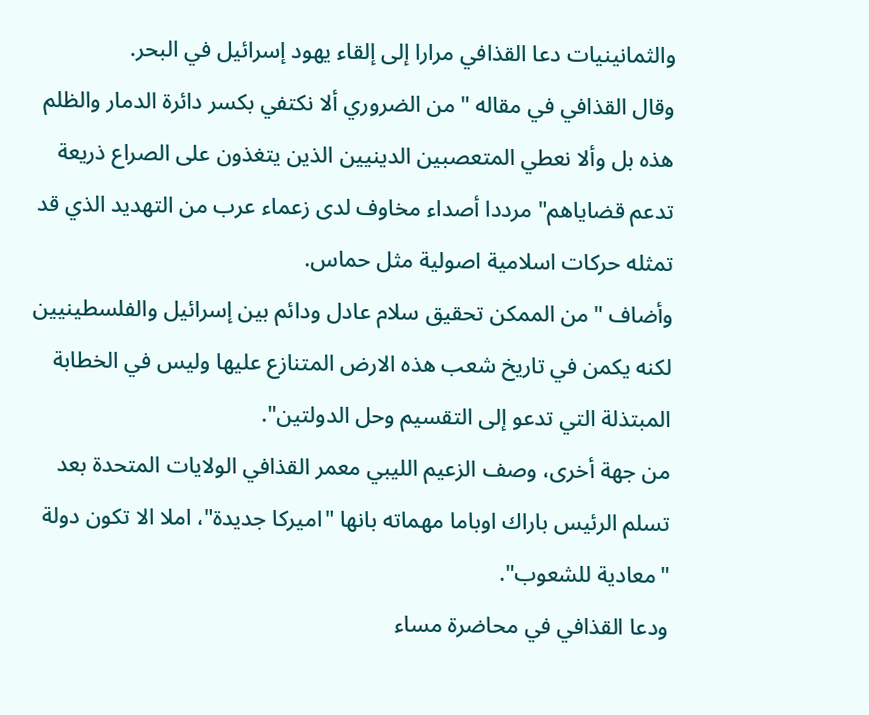والثمانينيات دعا القذافي مرارا إلى إلقاء يهود إسرائيل في البحر.
وقال القذافي في مقاله "من الضروري ألا نكتفي بكسر دائرة الدمار والظلم هذه بل وألا نعطي المتعصبين الدينيين الذين يتغذون على الصراع ذريعة تدعم قضاياهم" مرددا أصداء مخاوف لدى زعماء عرب من التهديد الذي قد تمثله حركات اسلامية اصولية مثل حماس.
وأضاف "من الممكن تحقيق سلام عادل ودائم بين إسرائيل والفلسطينيين لكنه يكمن في تاريخ شعب هذه الارض المتنازع عليها وليس في الخطابة المبتذلة التي تدعو إلى التقسيم وحل الدولتين".
من جهة أخرى، وصف الزعيم الليبي معمر القذافي الولايات المتحدة بعد تسلم الرئيس باراك اوباما مهماته بانها "اميركا جديدة"، املا الا تكون دولة "معادية للشعوب".
ودعا القذافي في محاضرة مساء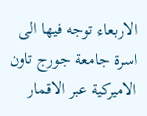الاربعاء توجه فيها الى اسرة جامعة جورج تاون الاميركية عبر الاقمار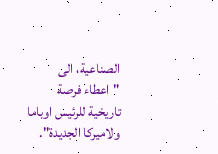الصناعية، الى "اعطاء فرصة تاريخية للرئيس اوباما ولاميركا الجديدة".